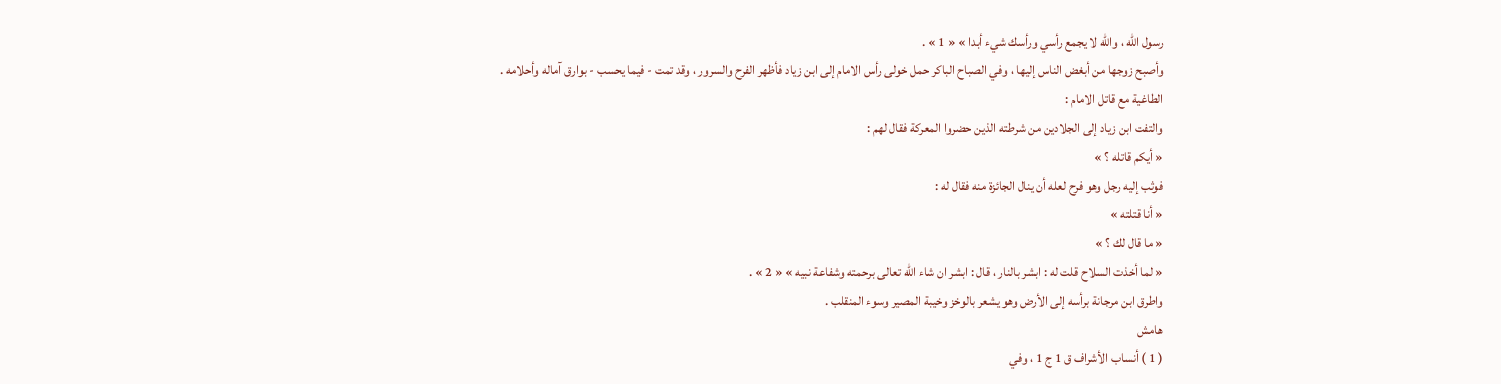رسول اللّه ، واللّه لا يجمع رأسي ورأسك شيء أبدا » « 1 » .
وأصبح زوجها من أبغض الناس إليها ، وفي الصباح الباكر حمل خولى رأس الامام إلى ابن زياد فأظهر الفرح والسرور ، وقد تمت - فيما يحسب - بوارق آماله وأحلامه .
الطاغية مع قاتل الامام :
والتفت ابن زياد إلى الجلادين من شرطته الذين حضروا المعركة فقال لهم :
« أيكم قاتله ؟ »
فوثب إليه رجل وهو فرح لعله أن ينال الجائزة منه فقال له :
« أنا قتلته »
« ما قال لك ؟ »
« لما أخذت السلاح قلت له : ابشر بالنار ، قال : ابشر ان شاء اللّه تعالى برحمته وشفاعة نبيه » « 2 » .
واطرق ابن مرجانة برأسه إلى الأرض وهو يشعر بالوخز وخيبة المصير وسوء المنقلب .
هامش
( 1 ) أنساب الأشراف ق 1 ج 1 ، وفي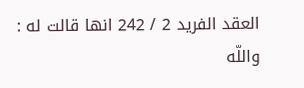العقد الفريد 2 / 242 انها قالت له : واللّه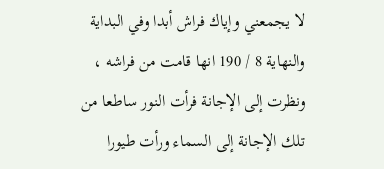لا يجمعني وإياك فراش أبدا وفي البداية والنهاية 8 / 190 انها قامت من فراشه ، ونظرت إلى الإجانة فرأت النور ساطعا من تلك الإجانة إلى السماء ورأت طيورا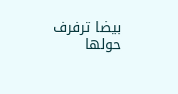بيضا ترفرف حولها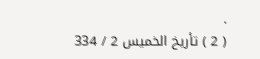.
( 2 ) تأريخ الخميس 2 / 334